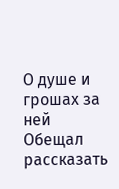О душе и грошах за ней
Обещал рассказать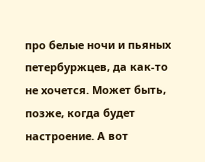про белые ночи и пьяных петербуржцев, да как-то не хочется. Может быть, позже, когда будет настроение. А вот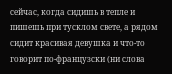сейчас, когда сидишь в тепле и пишешь при тусклом свете, а рядом сидит красивая девушка и что-то говорит по-французски (ни слова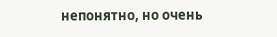непонятно, но очень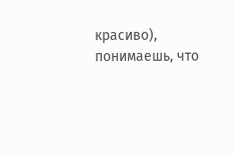красиво), понимаешь, что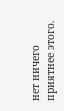нет ничего приятнее этого.